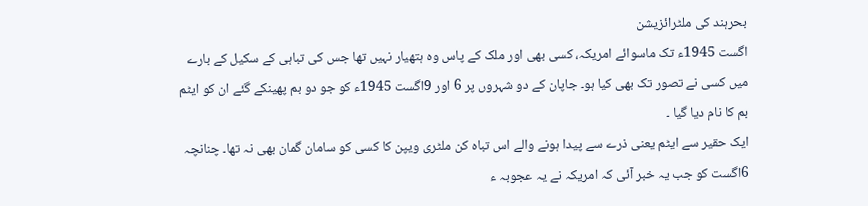بحرہند کی ملٹرائزیشن
اگست 1945ء تک ماسوائے امریکہ، کسی بھی اور ملک کے پاس وہ ہتھیار نہیں تھا جس کی تباہی کے سکیل کے بارے میں کسی نے تصور تک بھی کیا ہو۔ جاپان کے دو شہروں پر 6 اور 9اگست 1945ء کو جو دو بم پھینکے گئے ان کو ایٹم بم کا نام دیا گیا ۔
ایک حقیر سے ایٹم یعنی ذرے سے پیدا ہونے والے اس تباہ کن ملٹری ویپن کا کسی کو سامان گمان بھی نہ تھا۔ چنانچہ 6اگست کو جب یہ خبر آئی کہ امریکہ نے یہ عجوبہ ء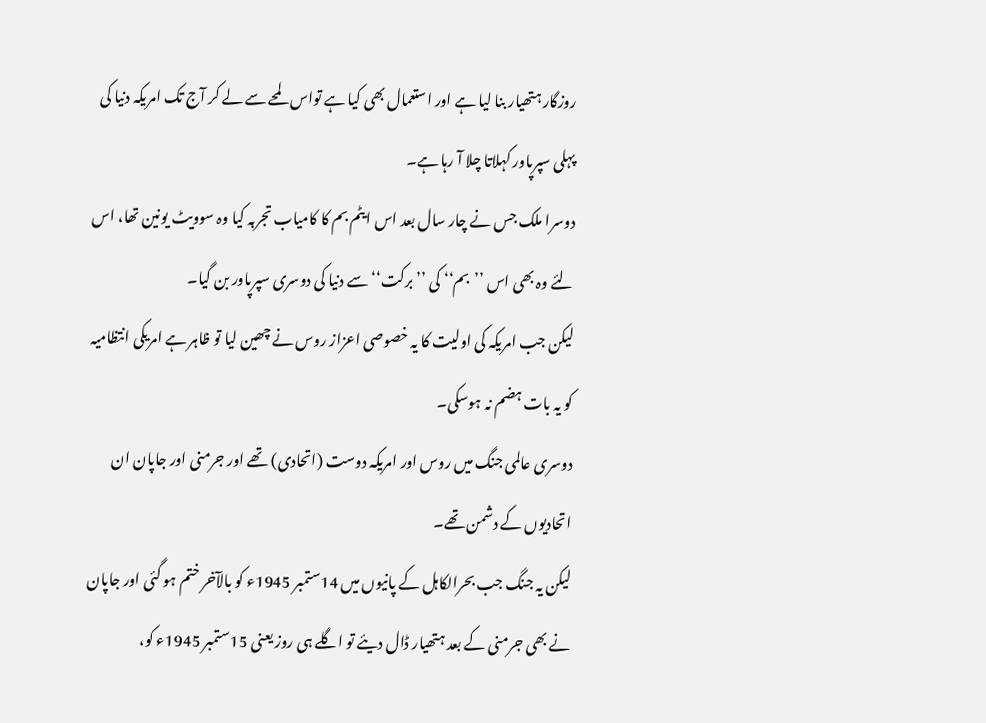روزگار ہتھیار بنا لیا ہے اور استعمال بھی کیا ہے تواس لمحے سے لے کر آج تک امریکہ دنیا کی پہلی سپرپاور کہلاتا چلا آ رہا ہے۔
دوسرا ملک جس نے چار سال بعد اس ایٹم بم کا کامیاب تجربہ کیا وہ سوویٹ یونین تھا، اس لئے وہ بھی اس ’’بم‘‘ کی ’’برکت‘‘ سے دنیا کی دوسری سپرپاور بن گیا۔
لیکن جب امریکہ کی اولیت کا یہ خصوصی اعزاز روس نے چھین لیا تو ظاہر ہے امریکی انتظامیہ کو یہ بات ہضم نہ ہوسکی۔
دوسری عالمی جنگ میں روس اور امریکہ دوست (اتحادی) تھے اور جرمنی اور جاپان ان اتحادیوں کے دشمن تھے۔
لیکن یہ جنگ جب بحرالکاہل کے پانیوں میں 14ستمبر 1945ء کو بالآخر ختم ہو گئی اور جاپان نے بھی جرمنی کے بعد ہتھیار ڈال دیئے تو اگلے ہی روز یعنی 15ستمبر 1945ء کو،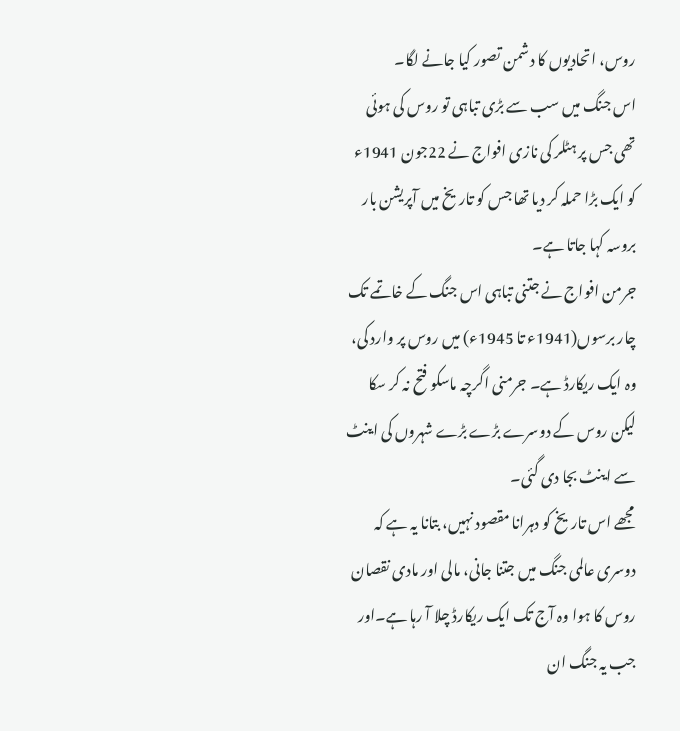روس، اتحادیوں کا دشمن تصور کیا جانے لگا۔
اس جنگ میں سب سے بڑی تباہی تو روس کی ہوئی تھی جس پر ہٹلر کی نازی افواج نے 22جون 1941ء کو ایک بڑا حملہ کر دیا تھا جس کو تاریخ میں آپریشن بار بروسہ کہا جاتا ہے۔
جرمن افواج نے جتنی تباہی اس جنگ کے خاتمے تک چار برسوں(1941ء تا 1945ء) میں روس پر وارد کی، وہ ایک ریکارڈ ہے۔ جرمنی اگرچہ ماسکو فتح نہ کر سکا لیکن روس کے دوسرے بڑے بڑے شہروں کی اینٹ سے اینٹ بجا دی گئی۔
مجھے اس تاریخ کو دہرانا مقصود نہیں، بتانا یہ ہے کہ دوسری عالمی جنگ میں جتنا جانی، مالی اور مادی نقصان روس کا ہوا وہ آج تک ایک ریکارڈ چلا آ رہا ہے۔اور جب یہ جنگ ان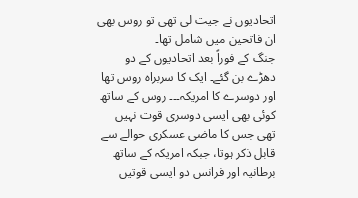اتحادیوں نے جیت لی تھی تو روس بھی ان فاتحین میں شامل تھا۔
جنگ کے فوراً بعد اتحادیوں کے دو دھڑے بن گئے۔ ایک کا سربراہ روس تھا اور دوسرے کا امریکہ۔۔۔ روس کے ساتھ کوئی بھی ایسی دوسری قوت نہیں تھی جس کا ماضی عسکری حوالے سے قابل ذکر ہوتا، جبکہ امریکہ کے ساتھ برطانیہ اور فرانس دو ایسی قوتیں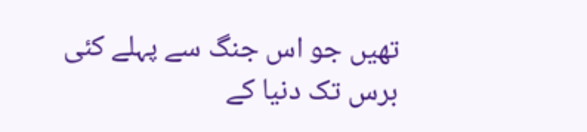تھیں جو اس جنگ سے پہلے کئی برس تک دنیا کے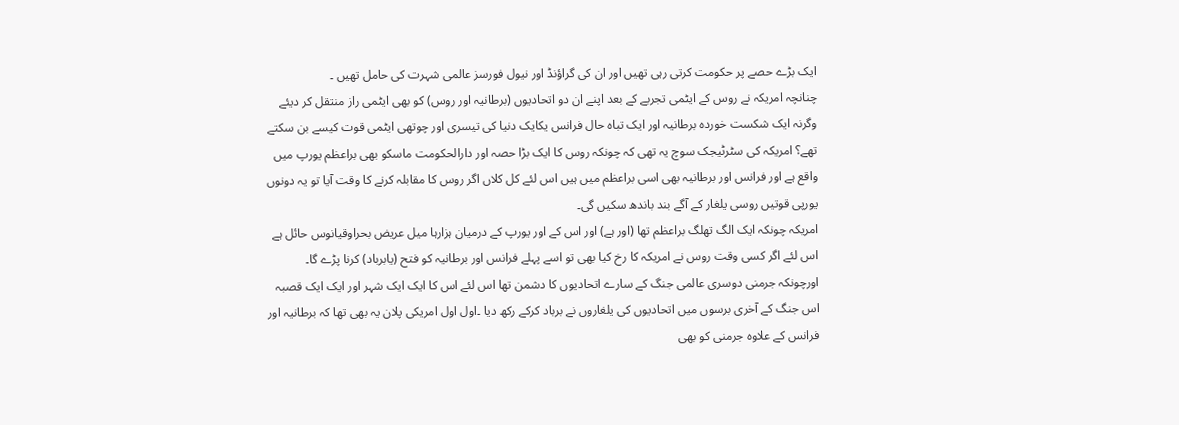ایک بڑے حصے پر حکومت کرتی رہی تھیں اور ان کی گراؤنڈ اور نیول فورسز عالمی شہرت کی حامل تھیں ۔
چنانچہ امریکہ نے روس کے ایٹمی تجربے کے بعد اپنے ان دو اتحادیوں (برطانیہ اور روس) کو بھی ایٹمی راز منتقل کر دیئے وگرنہ ایک شکست خوردہ برطانیہ اور ایک تباہ حال فرانس یکایک دنیا کی تیسری اور چوتھی ایٹمی قوت کیسے بن سکتے تھے؟ امریکہ کی سٹرٹیجک سوچ یہ تھی کہ چونکہ روس کا ایک بڑا حصہ اور دارالحکومت ماسکو بھی براعظم یورپ میں واقع ہے اور فرانس اور برطانیہ بھی اسی براعظم میں ہیں اس لئے کل کلاں اگر روس کا مقابلہ کرنے کا وقت آیا تو یہ دونوں یورپی قوتیں روسی یلغار کے آگے بند باندھ سکیں گی۔
امریکہ چونکہ ایک الگ تھلگ براعظم تھا (اور ہے) اور اس کے اور یورپ کے درمیان ہزارہا میل عریض بحراوقیانوس حائل ہے اس لئے اگر کسی وقت روس نے امریکہ کا رخ کیا بھی تو اسے پہلے فرانس اور برطانیہ کو فتح (یابرباد) کرنا پڑے گا۔
اورچونکہ جرمنی دوسری عالمی جنگ کے سارے اتحادیوں کا دشمن تھا اس لئے اس کا ایک ایک شہر اور ایک ایک قصبہ اس جنگ کے آخری برسوں میں اتحادیوں کی یلغاروں نے برباد کرکے رکھ دیا ۔اول اول امریکی پلان یہ بھی تھا کہ برطانیہ اور فرانس کے علاوہ جرمنی کو بھی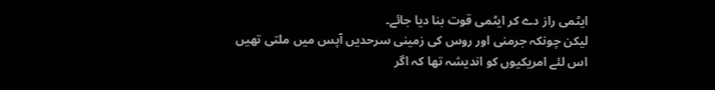ایٹمی راز دے کر ایٹمی قوت بنا دیا جائے۔
لیکن چونکہ جرمنی اور روس کی زمینی سرحدیں آپس میں ملتی تھیں اس لئے امریکیوں کو اندیشہ تھا کہ اگر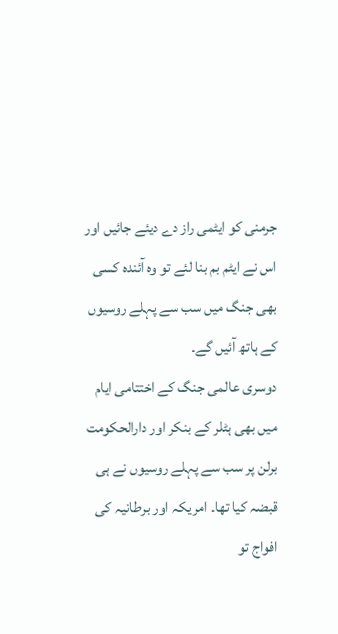جرمنی کو ایٹمی راز دے دیئے جائیں اور اس نے ایٹم بم بنا لئے تو وہ آئندہ کسی بھی جنگ میں سب سے پہلے روسیوں کے ہاتھ آئیں گے۔
دوسری عالمی جنگ کے اختتامی ایام میں بھی ہٹلر کے بنکر اور دارالحکومت برلن پر سب سے پہلے روسیوں نے ہی قبضہ کیا تھا۔ امریکہ اور برطانیہ کی افواج تو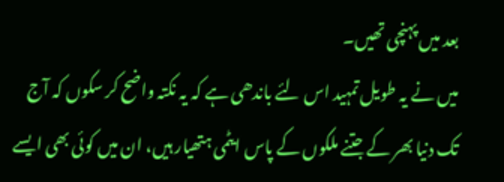بعد میں پہنچی تھیں۔
میں نے یہ طویل تمہید اس لئے باندھی ہے کہ یہ نکتہ واضح کر سکوں کہ آج تک دنیا بھر کے جتنے ملکوں کے پاس ایٹمی ہتھیار ہیں، ان میں کوئی بھی ایسے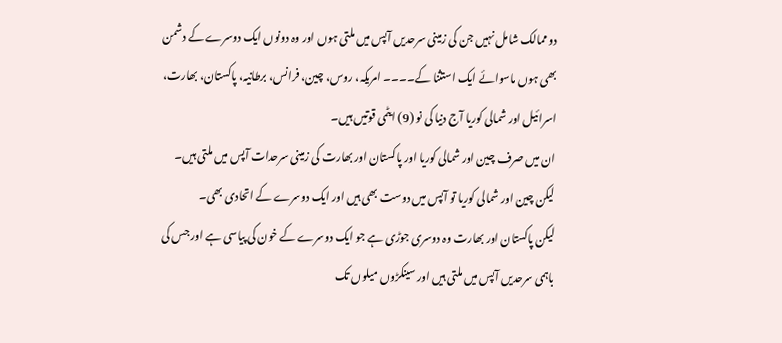دو ممالک شامل نہیں جن کی زمینی سرحدیں آپس میں ملتی ہوں اور وہ دونوں ایک دوسرے کے دشمن بھی ہوں ماسوائے ایک استثنا کے۔۔۔۔ امریکہ، روس، چین، فرانس، برطانیہ، پاکستان، بھارت، اسرائیل اور شمالی کوریا آج دنیا کی نو (9) ایٹمی قوتیں ہیں۔
ان میں صرف چین اور شمالی کوریا اور پاکستان اور بھارت کی زمینی سرحدات آپس میں ملتی ہیں۔ لیکن چین اور شمالی کوریا تو آپس میں دوست بھی ہیں اور ایک دوسرے کے اتحادی بھی۔
لیکن پاکستان اور بھارت وہ دوسری جوڑی ہے جو ایک دوسرے کے خون کی پیاسی ہے اور جس کی باہمی سرحدیں آپس میں ملتی ہیں اور سینکڑوں میلوں تک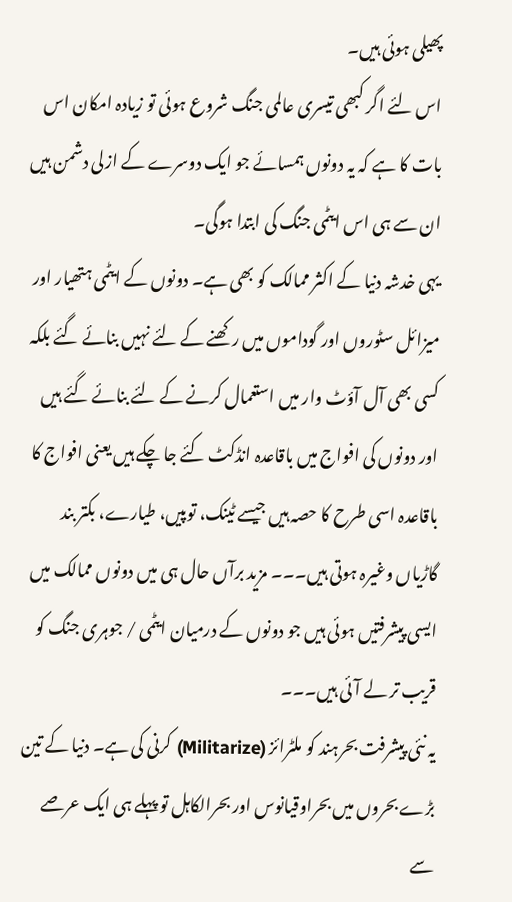پھیلی ہوئی ہیں۔
اس لئے اگر کبھی تیسری عالمی جنگ شروع ہوئی تو زیادہ امکان اس بات کا ہے کہ یہ دونوں ہمسائے جو ایک دوسرے کے ازلی دشمن ہیں ان سے ہی اس ایٹمی جنگ کی ابتدا ہوگی۔
یہی خدشہ دنیا کے اکثر ممالک کو بھی ہے۔ دونوں کے ایٹمی ہتھیار اور میزائل سٹوروں اور گوداموں میں رکھنے کے لئے نہیں بنائے گئے بلکہ کسی بھی آل آؤٹ وار میں استعمال کرنے کے لئے بنائے گئے ہیں اور دونوں کی افواج میں باقاعدہ انڈکٹ کئے جا چکے ہیں یعنی افواج کا باقاعدہ اسی طرح کا حصہ ہیں جیسے ٹینک، توپیں، طیارے، بکتر بند گاڑیاں وغیرہ ہوتی ہیں۔۔۔ مزید برآں حال ہی میں دونوں ممالک میں ایسی پیشرفتیں ہوئی ہیں جو دونوں کے درمیان ایٹمی / جوہری جنگ کو قریب تر لے آئی ہیں۔۔۔
یہ نئی پیشرفت بحرہند کو ملٹرائز (Militarize) کرنی کی ہے۔ دنیا کے تین بڑے بحروں میں بحراوقیانوس اور بحرالکاہل تو پہلے ہی ایک عرصے سے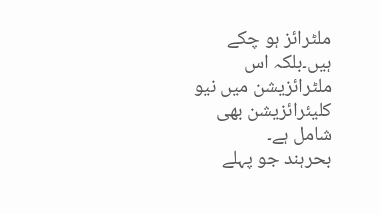ملٹرائز ہو چکے ہیں۔بلکہ اس ملٹرائزیشن میں نیو کلیئرائزیشن بھی شامل ہے۔
بحرہند جو پہلے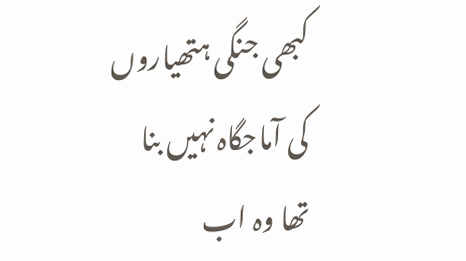کبھی جنگی ہتھیاروں کی آماجگاہ نہیں بنا تھا وہ اب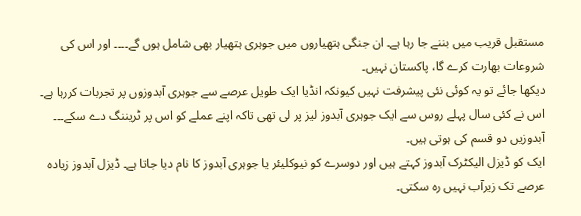مستقبل قریب میں بننے جا رہا ہے۔ ان جنگی ہتھیاروں میں جوہری ہتھیار بھی شامل ہوں گے۔۔۔۔ اور اس کی شروعات بھارت کرے گا، پاکستان نہیں۔
دیکھا جائے تو یہ کوئی نئی پیشرفت نہیں کیونکہ انڈیا ایک طویل عرصے سے جوہری آبدوزوں پر تجربات کررہا ہے۔ اس نے کئی سال پہلے روس سے ایک جوہری آبدوز لیز پر لی تھی تاکہ اپنے عملے کو اس پر ٹریننگ دے سکے۔۔۔ آبدوزیں دو قسم کی ہوتی ہیں۔
ایک کو ڈیزل الیکٹرک آبدوز کہتے ہیں اور دوسرے کو نیوکلیئر یا جوہری آبدوز کا نام دیا جاتا ہے۔ ڈیزل آبدوز زیادہ عرصے تک زیرآب نہیں رہ سکتی۔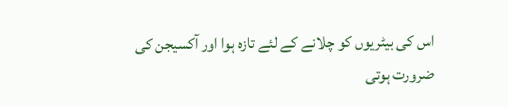اس کی بیٹریوں کو چلانے کے لئے تازہ ہوا اور آکسیجن کی ضرورت ہوتی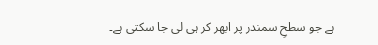ہے جو سطحِ سمندر پر ابھر کر ہی لی جا سکتی ہے۔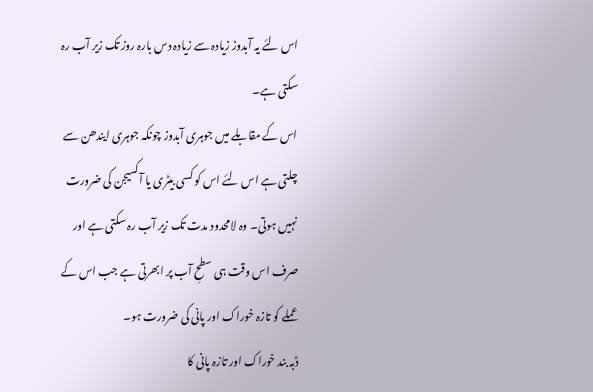اس لئے یہ آبدوز زیادہ سے زیادہ دس بارہ روز تک زیر آب رہ سکتی ہے۔
اس کے مقابلے میں جوہری آبدوز چونکہ جوہری ایندھن سے چلتی ہے اس لئے اس کو کسی بیٹری یا آکسیجن کی ضرورت نہیں ہوتی۔ وہ لامحدود مدت تک زیر آب رہ سکتی ہے اور صرف اس وقت ہی سطحِ آب پر ابھرتی ہے جب اس کے عملے کو تازہ خوراک اور پانی کی ضرورت ہو۔
ڈبہ بند خوراک اور تازہ پانی کا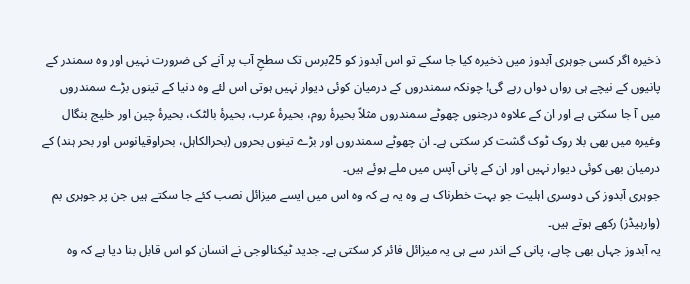ذخیرہ اگر کسی جوہری آبدوز میں ذخیرہ کیا جا سکے تو اس آبدوز کو 25برس تک سطحِ آب پر آنے کی ضرورت نہیں اور وہ سمندر کے پانیوں کے نیچے ہی رواں دواں رہے گی! چونکہ سمندروں کے درمیان کوئی دیوار نہیں ہوتی اس لئے وہ دنیا کے تینوں بڑے سمندروں میں آ جا سکتی ہے اور ان کے علاوہ درجنوں چھوٹے سمندروں مثلاً بحیرۂ روم، بحیرۂ عرب، بحیرۂ بالٹک، بحیرۂ چین اور خلیج بنگال وغیرہ میں بھی بلا روک ٹوک گشت کر سکتی ہے۔ ان چھوٹے سمندروں اور بڑے تینوں بحروں (بحرالکاہل، بحراوقیانوس اور بحر ہند) کے درمیان بھی کوئی دیوار نہیں اور ان کے پانی آپس میں ملے ہوئے ہیں۔
جوہری آبدوز کی دوسری اہلیت جو بہت خطرناک ہے وہ یہ ہے کہ وہ اس میں ایسے میزائل نصب کئے جا سکتے ہیں جن پر جوہری بم (وارہیڈز) رکھے ہوتے ہیں۔
یہ آبدوز جہاں بھی چاہے، پانی کے اندر سے ہی یہ میزائل فائر کر سکتی ہے۔ جدید ٹیکنالوجی نے انسان کو اس قابل بنا دیا ہے کہ وہ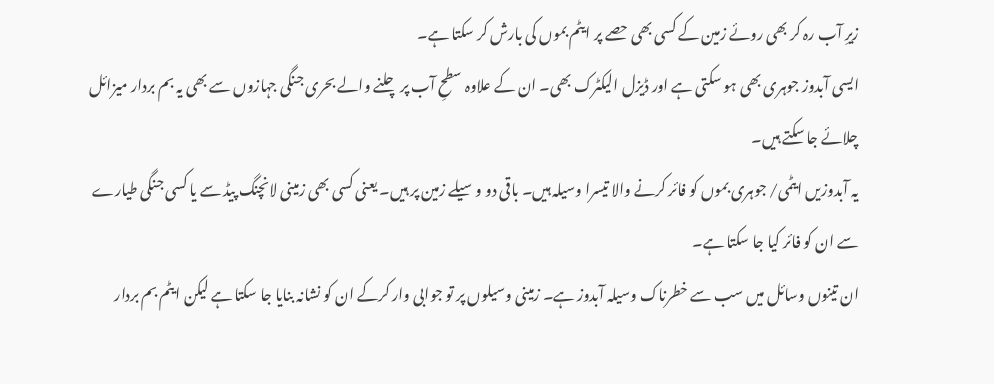زیرِ آب رہ کر بھی روئے زمین کے کسی بھی حصے پر ایٹم بموں کی بارش کر سکتا ہے۔
ایسی آبدوز جوہری بھی ہو سکتی ہے اور ڈیزل الیکٹرک بھی۔ ان کے علاوہ سطحِ آب پر چلنے والے بحری جنگی جہازوں سے بھی یہ بم بردار میزائل چلائے جا سکتے ہیں۔
یہ آبدوزیں ایٹمی/ جوہری بموں کو فائر کرنے والا تیسرا وسیلہ ہیں۔ باقی دو وسیلے زمین پر ہیں۔ یعنی کسی بھی زمینی لانچنگ پیڈ سے یا کسی جنگی طیارے سے ان کو فائر کیا جا سکتا ہے۔
ان تینوں وسائل میں سب سے خطرناک وسیلہ آبدوز ہے۔ زمینی وسیلوں پر تو جوابی وار کرکے ان کو نشانہ بنایا جا سکتا ہے لیکن ایٹم بم بردار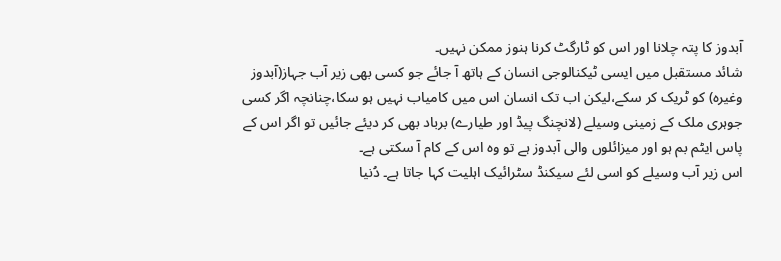آبدوز کا پتہ چلانا اور اس کو ٹارگٹ کرنا ہنوز ممکن نہیں۔
شائد مستقبل میں ایسی ٹیکنالوجی انسان کے ہاتھ آ جائے جو کسی بھی زیر آب جہاز(آبدوز وغیرہ) کو ٹریک کر سکے،لیکن اب تک انسان اس میں کامیاب نہیں ہو سکا،چنانچہ اگر کسی جوہری ملک کے زمینی وسیلے (لانچنگ پیڈ اور طیارے) برباد بھی کر دیئے جائیں تو اگر اس کے پاس ایٹم بم ہو اور میزائلوں والی آبدوز ہے تو وہ اس کے کام آ سکتی ہے۔
اس زیر آب وسیلے کو اسی لئے سیکنڈ سٹرائیک اہلیت کہا جاتا ہے۔ دُنیا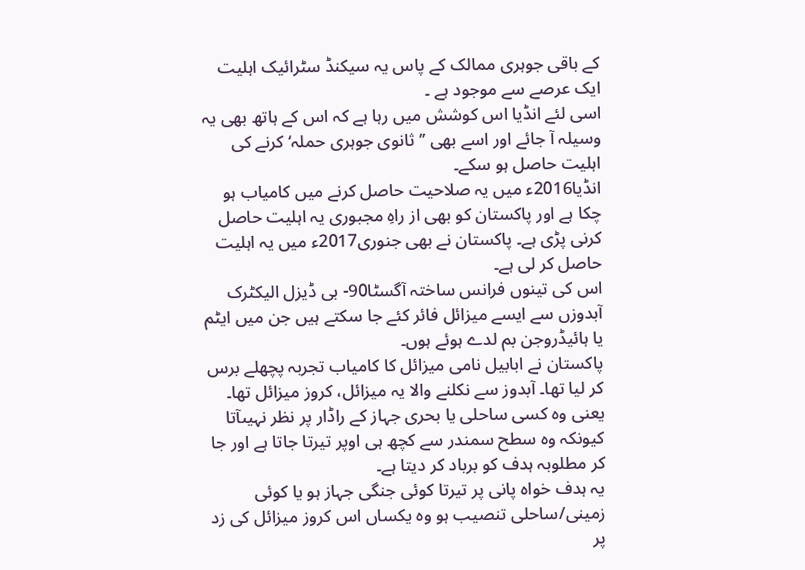کے باقی جوہری ممالک کے پاس یہ سیکنڈ سٹرائیک اہلیت ایک عرصے سے موجود ہے ۔
اسی لئے انڈیا اس کوشش میں رہا ہے کہ اس کے ہاتھ بھی یہ وسیلہ آ جائے اور اسے بھی ’’ثانوی جوہری حملہ‘ کرنے کی اہلیت حاصل ہو سکے۔
انڈیا2016ء میں یہ صلاحیت حاصل کرنے میں کامیاب ہو چکا ہے اور پاکستان کو بھی از راہِ مجبوری یہ اہلیت حاصل کرنی پڑی ہے۔ پاکستان نے بھی جنوری2017ء میں یہ اہلیت حاصل کر لی ہے۔
اس کی تینوں فرانس ساختہ آگسٹا90- بی ڈیزل الیکٹرک آبدوزں سے ایسے میزائل فائر کئے جا سکتے ہیں جن میں ایٹم یا ہائیڈروجن بم لدے ہوئے ہوں۔
پاکستان نے ابابیل نامی میزائل کا کامیاب تجربہ پچھلے برس کر لیا تھا۔ آبدوز سے نکلنے والا یہ میزائل، کروز میزائل تھا۔ یعنی وہ کسی ساحلی یا بحری جہاز کے راڈار پر نظر نہیںآتا کیونکہ وہ سطح سمندر سے کچھ ہی اوپر تیرتا جاتا ہے اور جا کر مطلوبہ ہدف کو برباد کر دیتا ہے۔
یہ ہدف خواہ پانی پر تیرتا کوئی جنگی جہاز ہو یا کوئی زمینی/ساحلی تنصیب ہو وہ یکساں اس کروز میزائل کی زد پر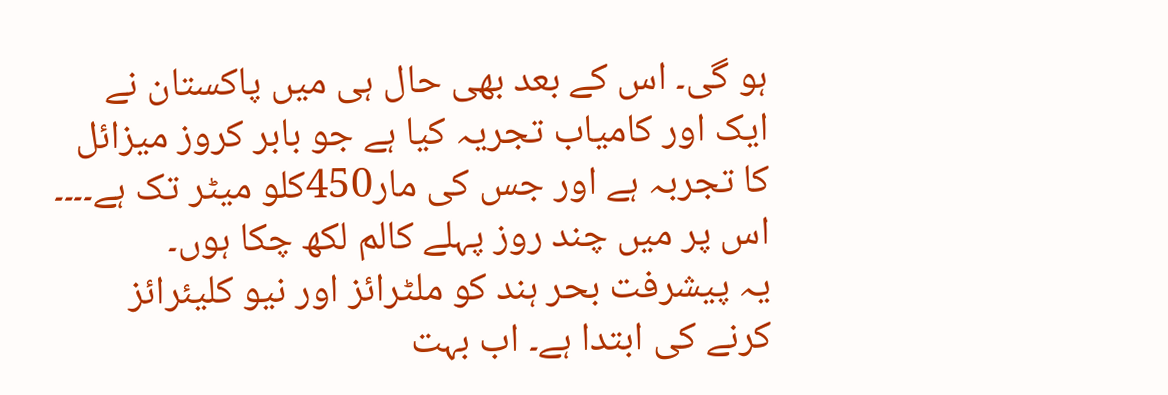ہو گی۔ اس کے بعد بھی حال ہی میں پاکستان نے ایک اور کامیاب تجریہ کیا ہے جو بابر کروز میزائل کا تجربہ ہے اور جس کی مار450کلو میٹر تک ہے۔۔۔۔ اس پر میں چند روز پہلے کالم لکھ چکا ہوں۔
یہ پیشرفت بحر ہند کو ملٹرائز اور نیو کلیئرائز کرنے کی ابتدا ہے۔ اب بہت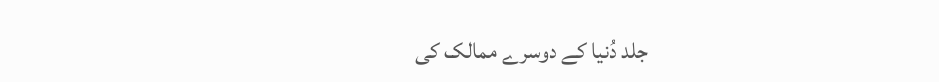جلد دُنیا کے دوسرے ممالک کی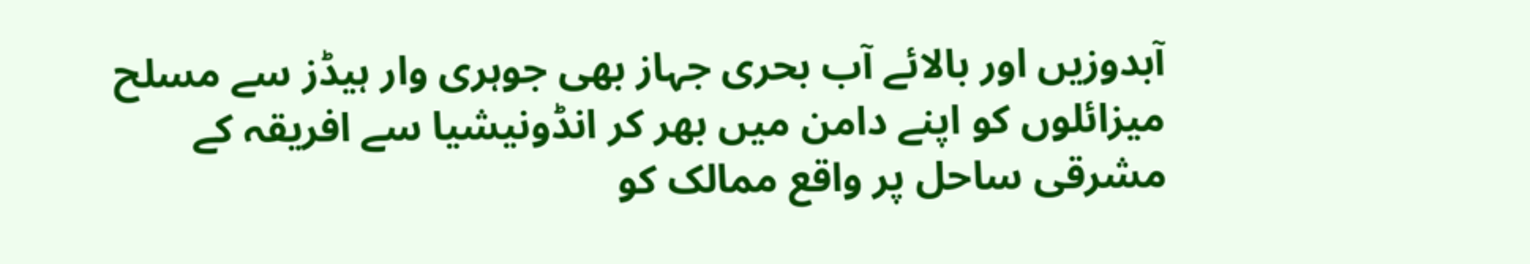آبدوزیں اور بالائے آب بحری جہاز بھی جوہری وار ہیڈز سے مسلح میزائلوں کو اپنے دامن میں بھر کر انڈونیشیا سے افریقہ کے مشرقی ساحل پر واقع ممالک کو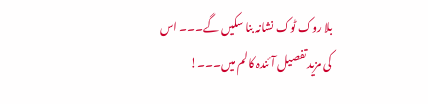بلا روک ٹوک نشانہ بنا سکیں گے۔۔۔ اس کی مزید تفصیل آئندہ کالم میں۔۔۔!